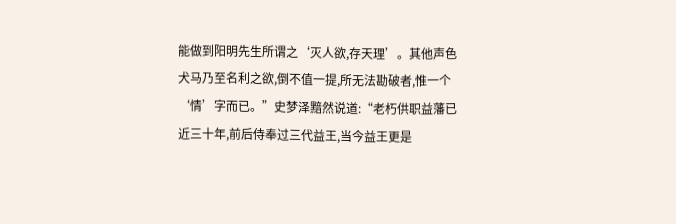能做到阳明先生所谓之‘灭人欲,存天理’。其他声色犬马乃至名利之欲,倒不值一提,所无法勘破者,惟一个‘情’字而已。”史梦泽黯然说道:“老朽供职益藩已近三十年,前后侍奉过三代益王,当今益王更是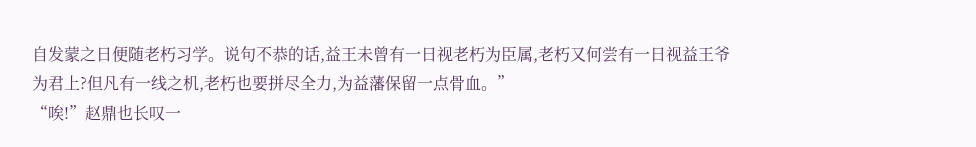自发蒙之日便随老朽习学。说句不恭的话,益王未曾有一日视老朽为臣属,老朽又何尝有一日视益王爷为君上?但凡有一线之机,老朽也要拼尽全力,为益藩保留一点骨血。”
“唉!”赵鼎也长叹一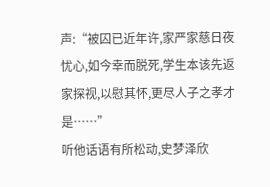声:“被囚已近年许,家严家慈日夜忧心,如今幸而脱死,学生本该先返家探视,以慰其怀,更尽人子之孝才是……”
听他话语有所松动,史梦泽欣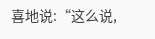喜地说:“这么说,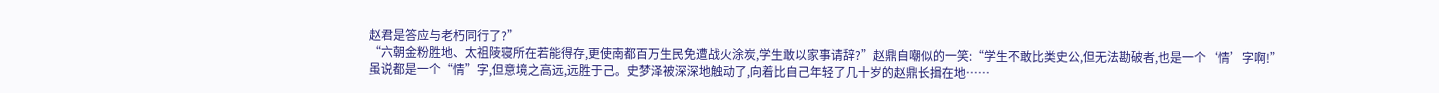赵君是答应与老朽同行了?”
“六朝金粉胜地、太祖陵寝所在若能得存,更使南都百万生民免遭战火涂炭,学生敢以家事请辞?”赵鼎自嘲似的一笑:“学生不敢比类史公,但无法勘破者,也是一个‘情’字啊!”
虽说都是一个“情”字,但意境之高远,远胜于己。史梦泽被深深地触动了,向着比自己年轻了几十岁的赵鼎长揖在地……